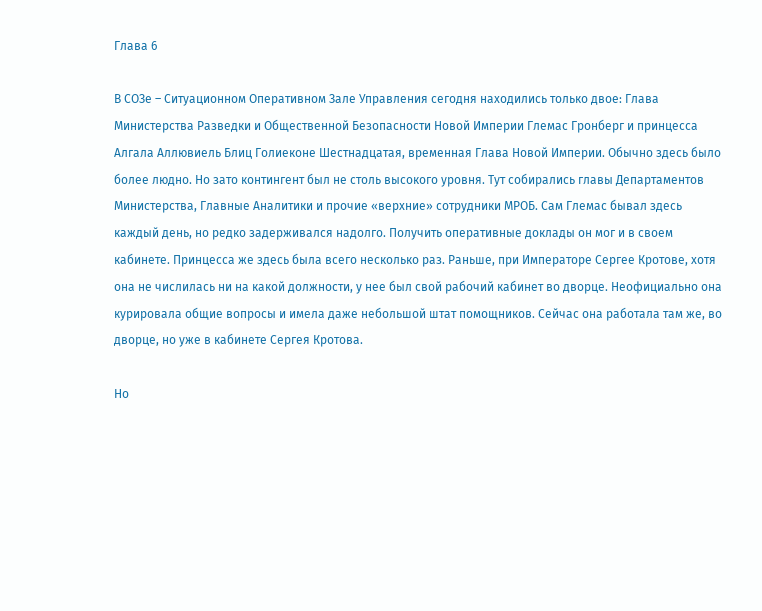Глава 6

В СОЗе – Ситуационном Оперативном Зале Управления сегодня находились только двое: Глава Министерства Разведки и Общественной Безопасности Новой Империи Глемас Гронберг и принцесса Алгала Аллювиель Блиц Голиеконе Шестнадцатая, временная Глава Новой Империи. Обычно здесь было более людно. Но зато контингент был не столь высокого уровня. Тут собирались главы Департаментов Министерства, Главные Аналитики и прочие «верхние» сотрудники МРОБ. Сам Глемас бывал здесь каждый день, но редко задерживался надолго. Получить оперативные доклады он мог и в своем кабинете. Принцесса же здесь была всего несколько раз. Раньше, при Императоре Сергее Кротове, хотя она не числилась ни на какой должности, у нее был свой рабочий кабинет во дворце. Неофициально она курировала общие вопросы и имела даже небольшой штат помощников. Сейчас она работала там же, во дворце, но уже в кабинете Сергея Кротова.

Но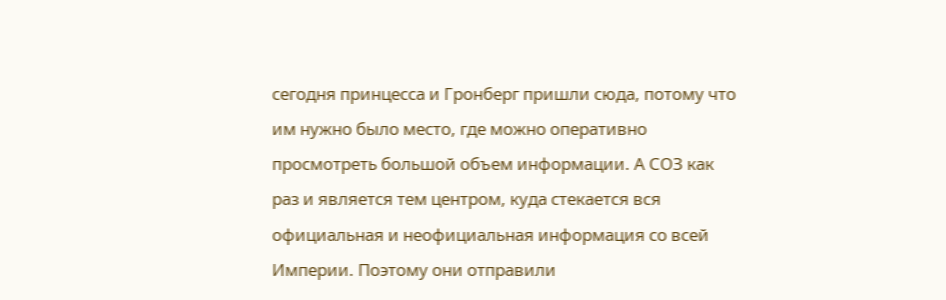сегодня принцесса и Гронберг пришли сюда, потому что им нужно было место, где можно оперативно просмотреть большой объем информации. А СОЗ как раз и является тем центром, куда стекается вся официальная и неофициальная информация со всей Империи. Поэтому они отправили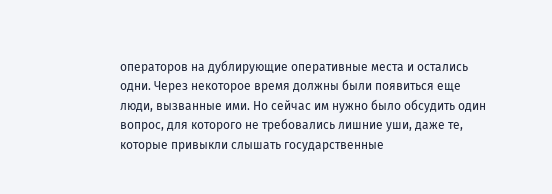операторов на дублирующие оперативные места и остались одни. Через некоторое время должны были появиться еще люди, вызванные ими. Но сейчас им нужно было обсудить один вопрос, для которого не требовались лишние уши, даже те, которые привыкли слышать государственные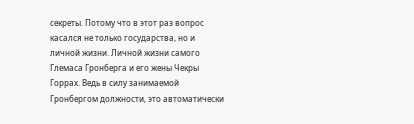секреты. Потому что в этот раз вопрос касался не только государства, но и личной жизни. Личной жизни самого Глемаса Гронберга и его жены Чекры Горрах. Ведь в силу занимаемой Гронбергом должности, это автоматически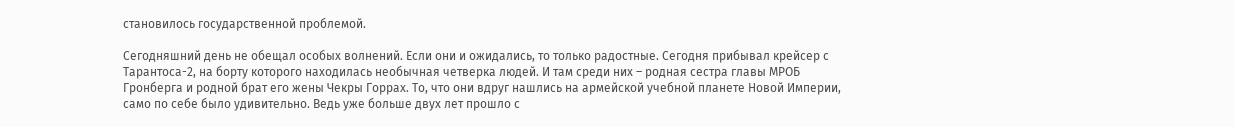становилось государственной проблемой.

Сегодняшний день не обещал особых волнений. Если они и ожидались, то только радостные. Сегодня прибывал крейсер с Тарантоса-2, на борту которого находилась необычная четверка людей. И там среди них – родная сестра главы МРОБ Гронберга и родной брат его жены Чекры Горрах. То, что они вдруг нашлись на армейской учебной планете Новой Империи, само по себе было удивительно. Ведь уже больше двух лет прошло с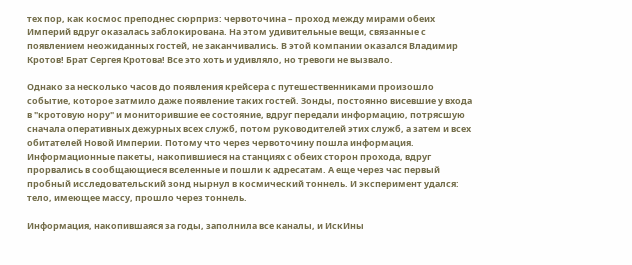тех пор, как космос преподнес сюрприз: червоточина – проход между мирами обеих Империй вдруг оказалась заблокирована. На этом удивительные вещи, связанные с появлением неожиданных гостей, не заканчивались. В этой компании оказался Владимир Кротов! Брат Сергея Кротова! Все это хоть и удивляло, но тревоги не вызвало.

Однако за несколько часов до появления крейсера с путешественниками произошло событие, которое затмило даже появление таких гостей. Зонды, постоянно висевшие у входа в "кротовую нору" и мониторившие ее состояние, вдруг передали информацию, потрясшую сначала оперативных дежурных всех служб, потом руководителей этих служб, а затем и всех обитателей Новой Империи. Потому что через червоточину пошла информация. Информационные пакеты, накопившиеся на станциях с обеих сторон прохода, вдруг прорвались в сообщающиеся вселенные и пошли к адресатам. А еще через час первый пробный исследовательский зонд нырнул в космический тоннель. И эксперимент удался: тело, имеющее массу, прошло через тоннель.

Информация, накопившаяся за годы, заполнила все каналы, и ИскИны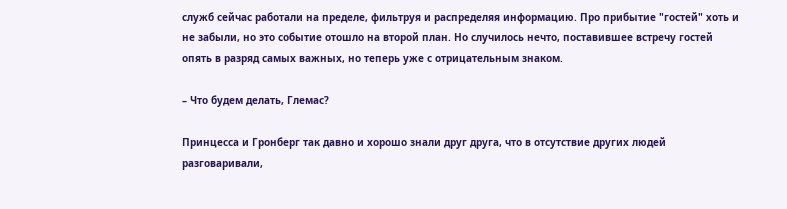служб сейчас работали на пределе, фильтруя и распределяя информацию. Про прибытие "гостей" хоть и не забыли, но это событие отошло на второй план. Но случилось нечто, поставившее встречу гостей опять в разряд самых важных, но теперь уже с отрицательным знаком.

– Что будем делать, Глемас?

Принцесса и Гронберг так давно и хорошо знали друг друга, что в отсутствие других людей разговаривали,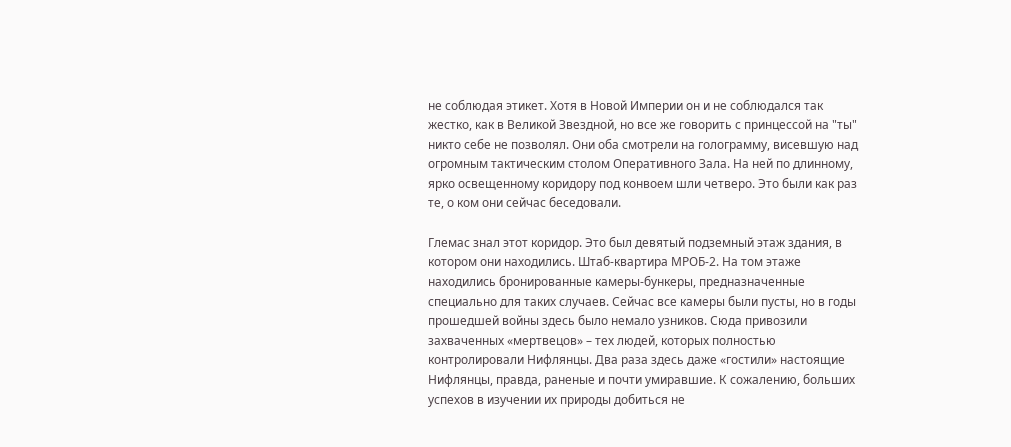не соблюдая этикет. Хотя в Новой Империи он и не соблюдался так жестко, как в Великой Звездной, но все же говорить с принцессой на "ты" никто себе не позволял. Они оба смотрели на голограмму, висевшую над огромным тактическим столом Оперативного Зала. На ней по длинному, ярко освещенному коридору под конвоем шли четверо. Это были как раз те, о ком они сейчас беседовали.

Глемас знал этот коридор. Это был девятый подземный этаж здания, в котором они находились. Штаб-квартира МРОБ-2. На том этаже находились бронированные камеры-бункеры, предназначенные специально для таких случаев. Сейчас все камеры были пусты, но в годы прошедшей войны здесь было немало узников. Сюда привозили захваченных «мертвецов» – тех людей, которых полностью контролировали Нифлянцы. Два раза здесь даже «гостили» настоящие Нифлянцы, правда, раненые и почти умиравшие. К сожалению, больших успехов в изучении их природы добиться не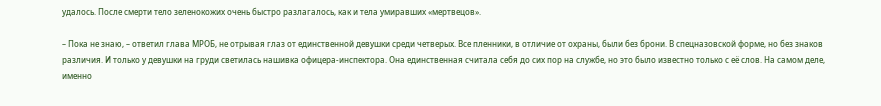удалось. После смерти тело зеленокожих очень быстро разлагалось, как и тела умиравших «мертвецов».

– Пока не знаю, – ответил глава МРОБ, не отрывая глаз от единственной девушки среди четверых. Все пленники, в отличие от охраны, были без брони. В спецназовской форме, но без знаков различия. И только у девушки на груди светилась нашивка офицера-инспектора. Она единственная считала себя до сих пор на службе, но это было известно только с её слов. На самом деле, именно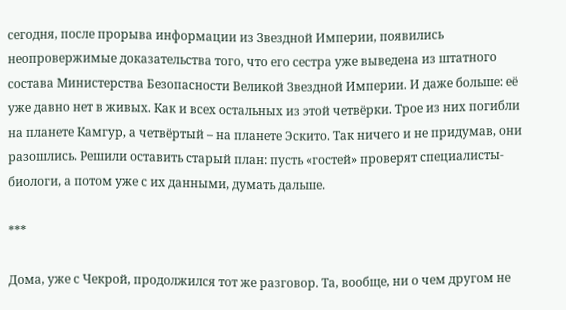сегодня, после прорыва информации из Звездной Империи, появились неопровержимые доказательства того, что его сестра уже выведена из штатного состава Министерства Безопасности Великой Звездной Империи. И даже больше: её уже давно нет в живых. Как и всех остальных из этой четвёрки. Трое из них погибли на планете Камгур, а четвёртый – на планете Эскито. Так ничего и не придумав, они разошлись. Решили оставить старый план: пусть «гостей» проверят специалисты-биологи, а потом уже с их данными, думать дальше.

***

Дома, уже с Чекрой, продолжился тот же разговор. Та, вообще, ни о чем другом не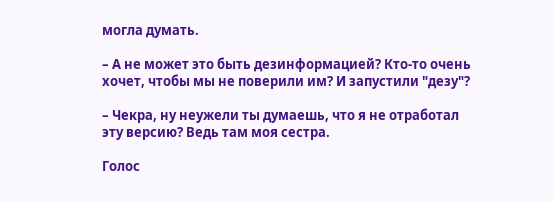могла думать.

– А не может это быть дезинформацией? Кто-то очень хочет, чтобы мы не поверили им? И запустили "дезу"?

– Чекра, ну неужели ты думаешь, что я не отработал эту версию? Ведь там моя сестра.

Голос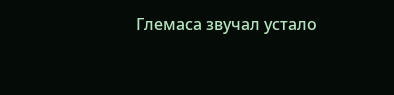Глемаса звучал устало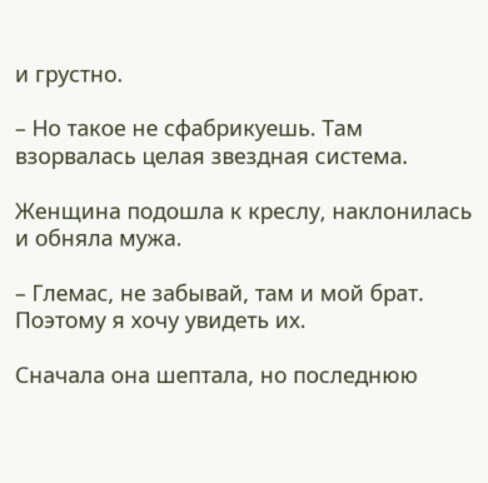и грустно.

– Но такое не сфабрикуешь. Там взорвалась целая звездная система.

Женщина подошла к креслу, наклонилась и обняла мужа.

– Глемас, не забывай, там и мой брат. Поэтому я хочу увидеть их.

Сначала она шептала, но последнюю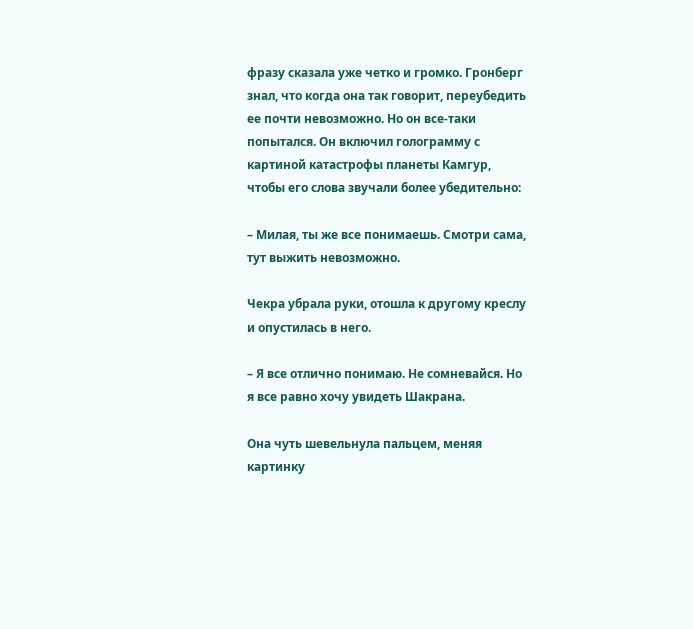фразу сказала уже четко и громко. Гронберг знал, что когда она так говорит, переубедить ее почти невозможно. Но он все-таки попытался. Он включил голограмму с картиной катастрофы планеты Камгур, чтобы его слова звучали более убедительно:

– Милая, ты же все понимаешь. Смотри сама, тут выжить невозможно.

Чекра убрала руки, отошла к другому креслу и опустилась в него.

– Я все отлично понимаю. Не сомневайся. Но я все равно хочу увидеть Шакрана.

Она чуть шевельнула пальцем, меняя картинку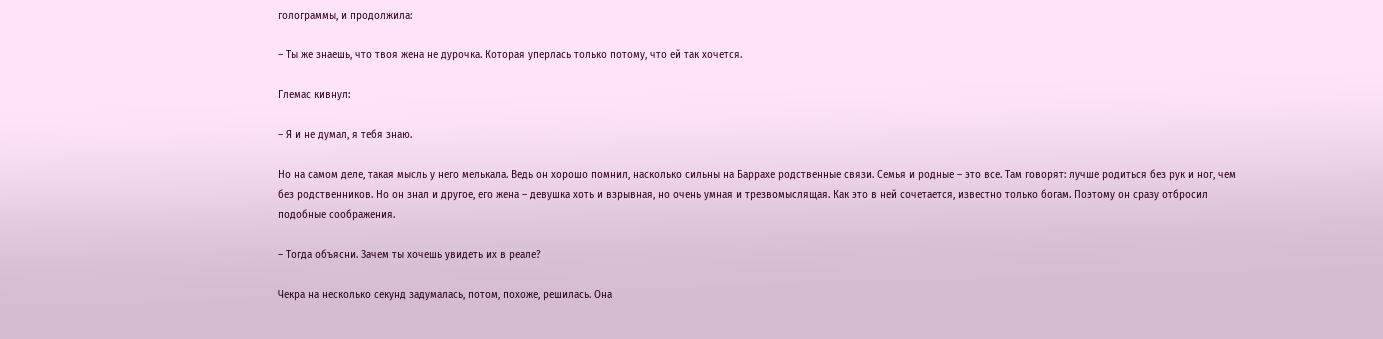голограммы, и продолжила:

– Ты же знаешь, что твоя жена не дурочка. Которая уперлась только потому, что ей так хочется.

Глемас кивнул:

– Я и не думал, я тебя знаю.

Но на самом деле, такая мысль у него мелькала. Ведь он хорошо помнил, насколько сильны на Баррахе родственные связи. Семья и родные – это все. Там говорят: лучше родиться без рук и ног, чем без родственников. Но он знал и другое, его жена – девушка хоть и взрывная, но очень умная и трезвомыслящая. Как это в ней сочетается, известно только богам. Поэтому он сразу отбросил подобные соображения.

– Тогда объясни. Зачем ты хочешь увидеть их в реале?

Чекра на несколько секунд задумалась, потом, похоже, решилась. Она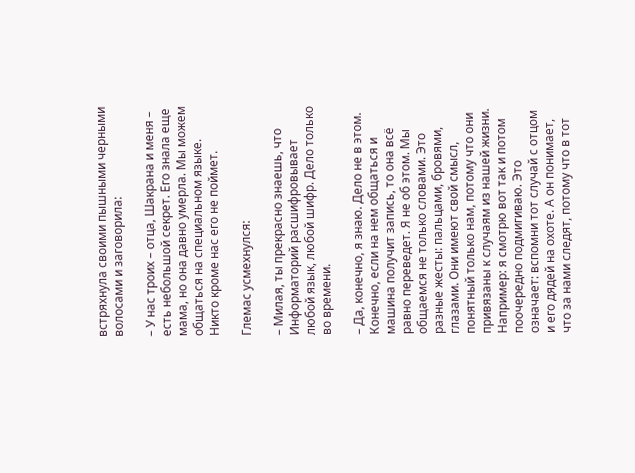встряхнула своими пышными черными волосами и заговорила:

– У нас троих – отца, Шакрана и меня – есть небольшой секрет. Его знала еще мама, но она давно умерла. Мы можем общаться на специальном языке. Никто кроме нас его не поймет.

Глемас усмехнулся:

– Милая, ты прекрасно знаешь, что Информаторий расшифровывает любой язык, любой шифр. Дело только во времени.

– Да, конечно, я знаю. Дело не в этом. Конечно, если на нем общаться и машина получит запись, то она всё равно переведет. Я не об этом. Мы общаемся не только словами. Это разные жесты: пальцами, бровями, глазами. Они имеют свой смысл, понятный только нам, потому что они привязаны к случаям из нашей жизни. Например: я смотрю вот так и потом поочередно подмигиваю. Это означает: вспомни тот случай с отцом и его дядей на охоте. А он понимает, что за нами следят, потому что в тот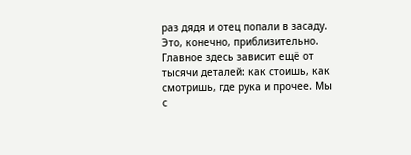раз дядя и отец попали в засаду. Это, конечно, приблизительно. Главное здесь зависит ещё от тысячи деталей: как стоишь, как смотришь, где рука и прочее. Мы с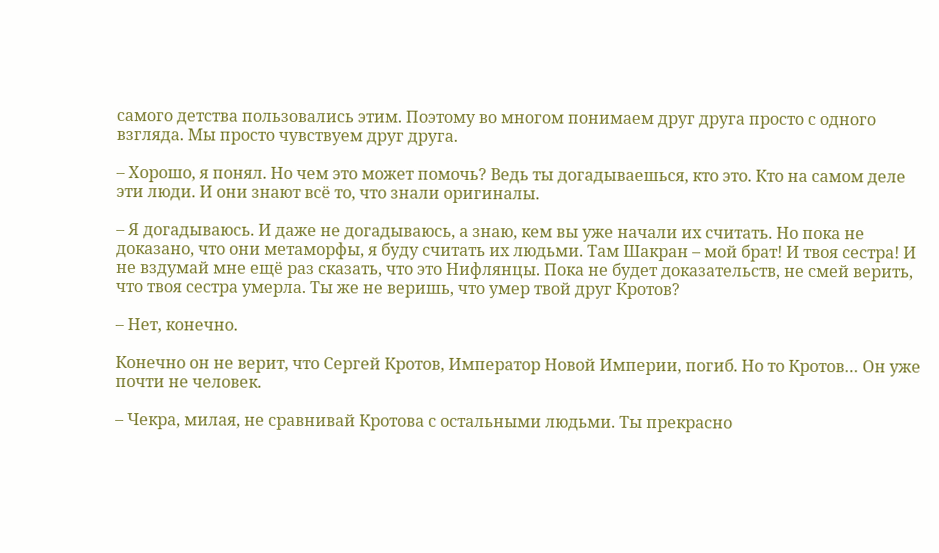самого детства пользовались этим. Поэтому во многом понимаем друг друга просто с одного взгляда. Мы просто чувствуем друг друга.

– Хорошо, я понял. Но чем это может помочь? Ведь ты догадываешься, кто это. Кто на самом деле эти люди. И они знают всё то, что знали оригиналы.

– Я догадываюсь. И даже не догадываюсь, а знаю, кем вы уже начали их считать. Но пока не доказано, что они метаморфы, я буду считать их людьми. Там Шакран – мой брат! И твоя сестра! И не вздумай мне ещё раз сказать, что это Нифлянцы. Пока не будет доказательств, не смей верить, что твоя сестра умерла. Ты же не веришь, что умер твой друг Кротов?

– Нет, конечно.

Конечно он не верит, что Сергей Кротов, Император Новой Империи, погиб. Но то Кротов… Он уже почти не человек.

– Чекра, милая, не сравнивай Кротова с остальными людьми. Ты прекрасно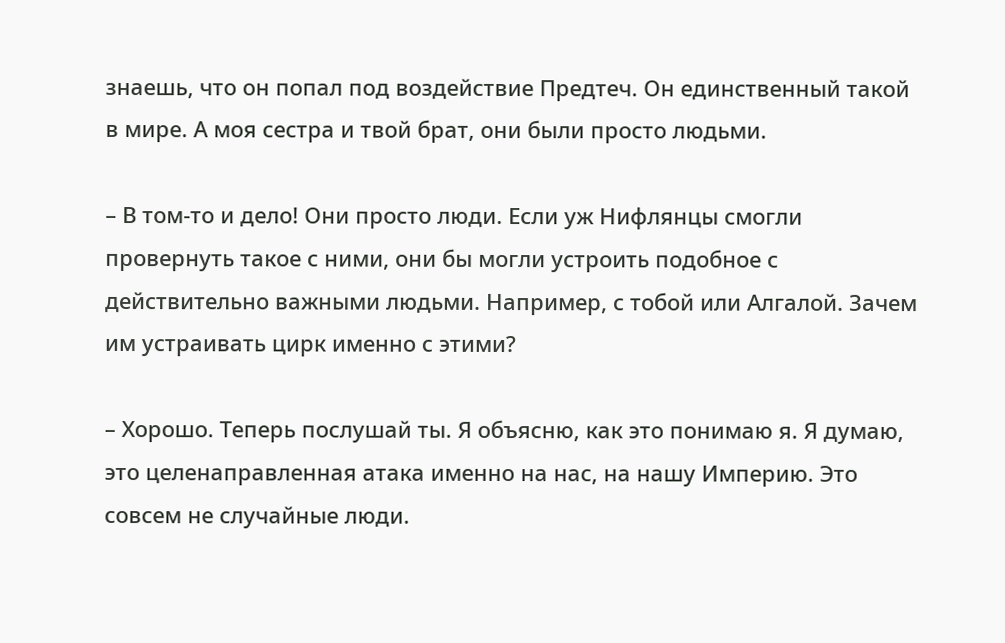знаешь, что он попал под воздействие Предтеч. Он единственный такой в мире. А моя сестра и твой брат, они были просто людьми.

– В том-то и дело! Они просто люди. Если уж Нифлянцы смогли провернуть такое с ними, они бы могли устроить подобное с действительно важными людьми. Например, с тобой или Алгалой. Зачем им устраивать цирк именно с этими?

– Хорошо. Теперь послушай ты. Я объясню, как это понимаю я. Я думаю, это целенаправленная атака именно на нас, на нашу Империю. Это совсем не случайные люди.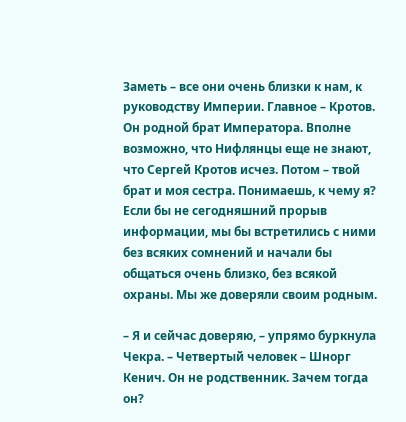Заметь – все они очень близки к нам, к руководству Империи. Главное – Кротов. Он родной брат Императора. Вполне возможно, что Нифлянцы еще не знают, что Сергей Кротов исчез. Потом – твой брат и моя сестра. Понимаешь, к чему я? Если бы не сегодняшний прорыв информации, мы бы встретились с ними без всяких сомнений и начали бы общаться очень близко, без всякой охраны. Мы же доверяли своим родным.

– Я и сейчас доверяю, – упрямо буркнула Чекра. – Четвертый человек – Шнорг Кенич. Он не родственник. Зачем тогда он?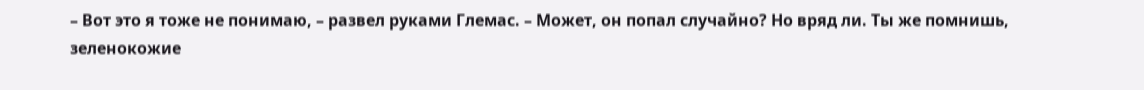– Вот это я тоже не понимаю, – развел руками Глемас. – Может, он попал случайно? Но вряд ли. Ты же помнишь, зеленокожие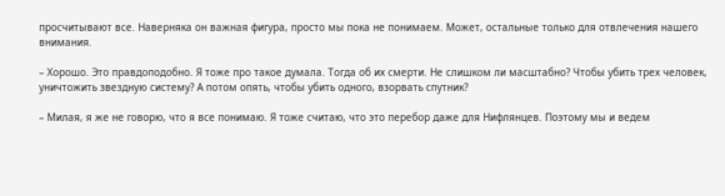просчитывают все. Наверняка он важная фигура, просто мы пока не понимаем. Может, остальные только для отвлечения нашего внимания.

– Хорошо. Это правдоподобно. Я тоже про такое думала. Тогда об их смерти. Не слишком ли масштабно? Чтобы убить трех человек, уничтожить звездную систему? А потом опять, чтобы убить одного, взорвать спутник?

– Милая, я же не говорю, что я все понимаю. Я тоже считаю, что это перебор даже для Нифлянцев. Поэтому мы и ведем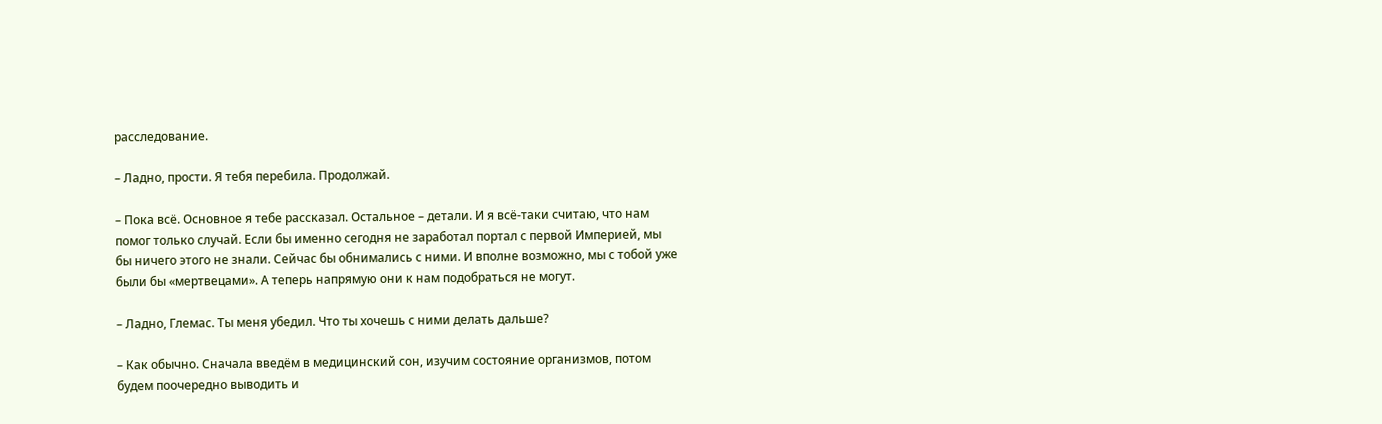расследование.

– Ладно, прости. Я тебя перебила. Продолжай.

– Пока всё. Основное я тебе рассказал. Остальное – детали. И я всё-таки считаю, что нам помог только случай. Если бы именно сегодня не заработал портал с первой Империей, мы бы ничего этого не знали. Сейчас бы обнимались с ними. И вполне возможно, мы с тобой уже были бы «мертвецами». А теперь напрямую они к нам подобраться не могут.

– Ладно, Глемас. Ты меня убедил. Что ты хочешь с ними делать дальше?

– Как обычно. Сначала введём в медицинский сон, изучим состояние организмов, потом будем поочередно выводить и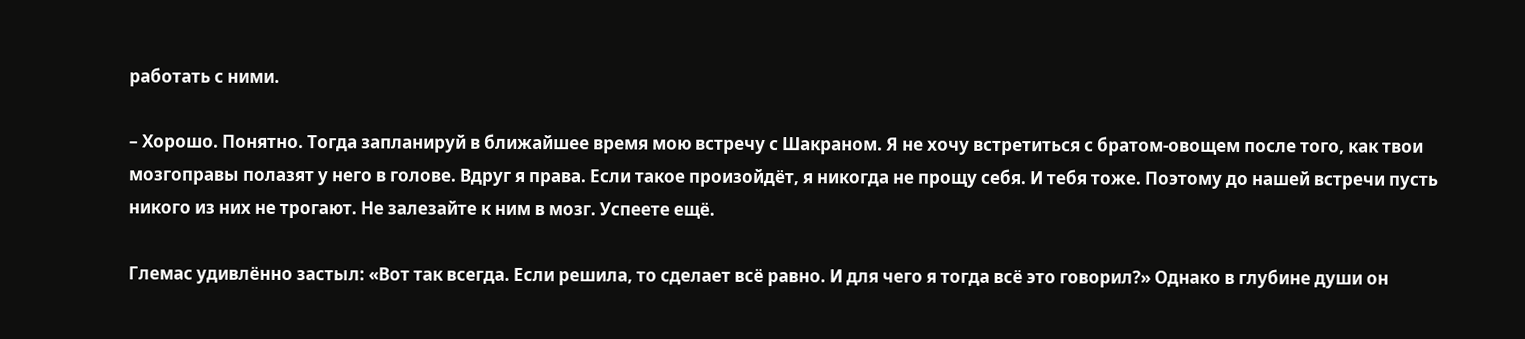работать с ними.

– Хорошо. Понятно. Тогда запланируй в ближайшее время мою встречу с Шакраном. Я не хочу встретиться с братом-овощем после того, как твои мозгоправы полазят у него в голове. Вдруг я права. Если такое произойдёт, я никогда не прощу себя. И тебя тоже. Поэтому до нашей встречи пусть никого из них не трогают. Не залезайте к ним в мозг. Успеете ещё.

Глемас удивлённо застыл: «Вот так всегда. Если решила, то сделает всё равно. И для чего я тогда всё это говорил?» Однако в глубине души он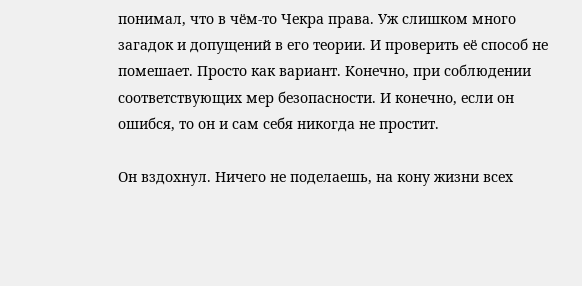понимал, что в чём-то Чекра права. Уж слишком много загадок и допущений в его теории. И проверить её способ не помешает. Просто как вариант. Конечно, при соблюдении соответствующих мер безопасности. И конечно, если он ошибся, то он и сам себя никогда не простит.

Он вздохнул. Ничего не поделаешь, на кону жизни всех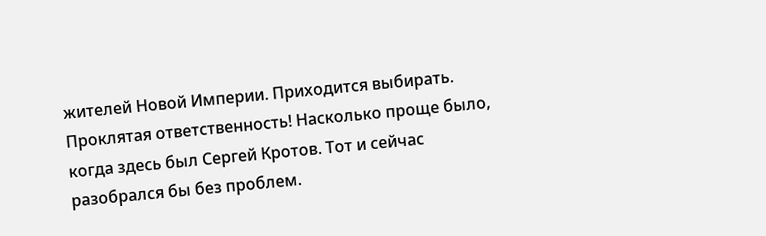жителей Новой Империи. Приходится выбирать. Проклятая ответственность! Насколько проще было, когда здесь был Сергей Кротов. Тот и сейчас разобрался бы без проблем.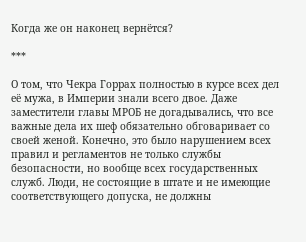Когда же он наконец вернётся?

***

О том, что Чекра Горрах полностью в курсе всех дел её мужа, в Империи знали всего двое. Даже заместители главы МРОБ не догадывались, что все важные дела их шеф обязательно обговаривает со своей женой. Конечно, это было нарушением всех правил и регламентов не только службы безопасности, но вообще всех государственных служб. Люди, не состоящие в штате и не имеющие соответствующего допуска, не должны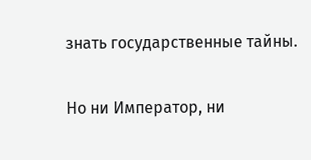знать государственные тайны.

Но ни Император, ни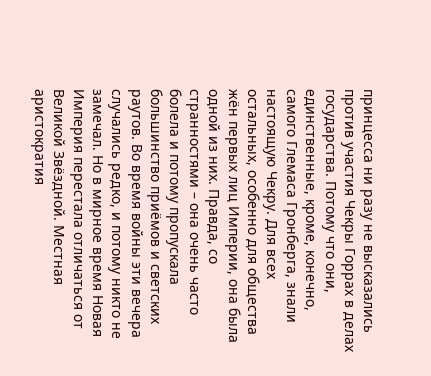принцесса ни разу не высказались против участия Чекры Горрах в делах государства. Потому что они, единственные, кроме, конечно, самого Глемаса Гронберга, знали настоящую Чекру. Для всех остальных, особенно для общества жён первых лиц Империи, она была одной из них. Правда, со странностями – она очень часто болела и потому пропускала большинство приёмов и светских раутов. Во время войны эти вечера случались редко, и потому никто не замечал. Но в мирное время Новая Империя перестала отличаться от Великой Звёздной. Местная аристократия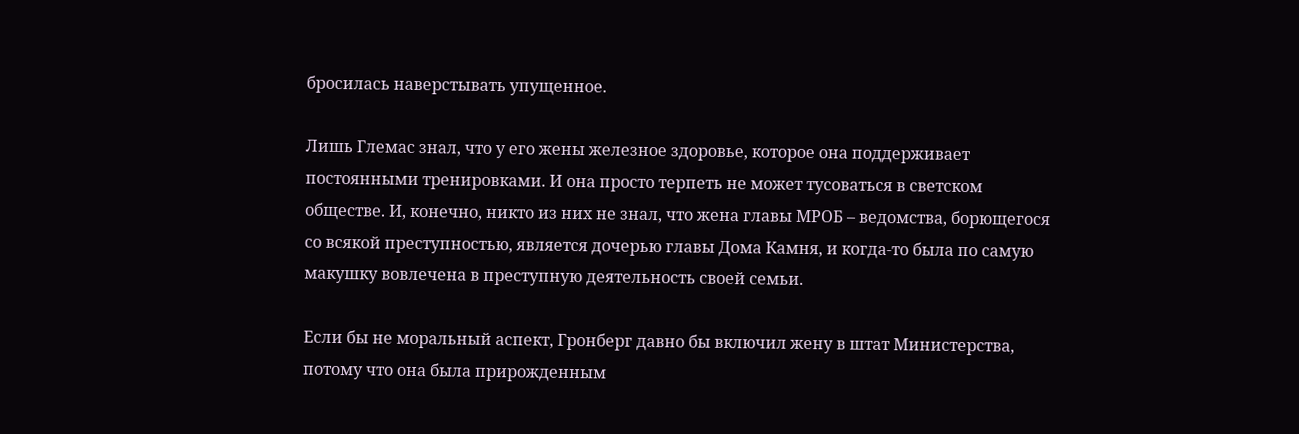бросилась наверстывать упущенное.

Лишь Глемас знал, что у его жены железное здоровье, которое она поддерживает постоянными тренировками. И она просто терпеть не может тусоваться в светском обществе. И, конечно, никто из них не знал, что жена главы МРОБ – ведомства, борющегося со всякой преступностью, является дочерью главы Дома Камня, и когда-то была по самую макушку вовлечена в преступную деятельность своей семьи.

Если бы не моральный аспект, Гронберг давно бы включил жену в штат Министерства, потому что она была прирожденным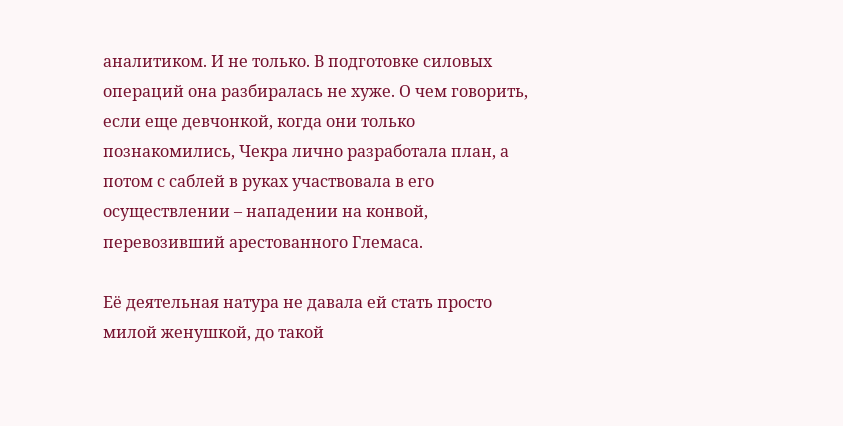аналитиком. И не только. В подготовке силовых операций она разбиралась не хуже. О чем говорить, если еще девчонкой, когда они только познакомились, Чекра лично разработала план, а потом с саблей в руках участвовала в его осуществлении – нападении на конвой, перевозивший арестованного Глемаса.

Её деятельная натура не давала ей стать просто милой женушкой, до такой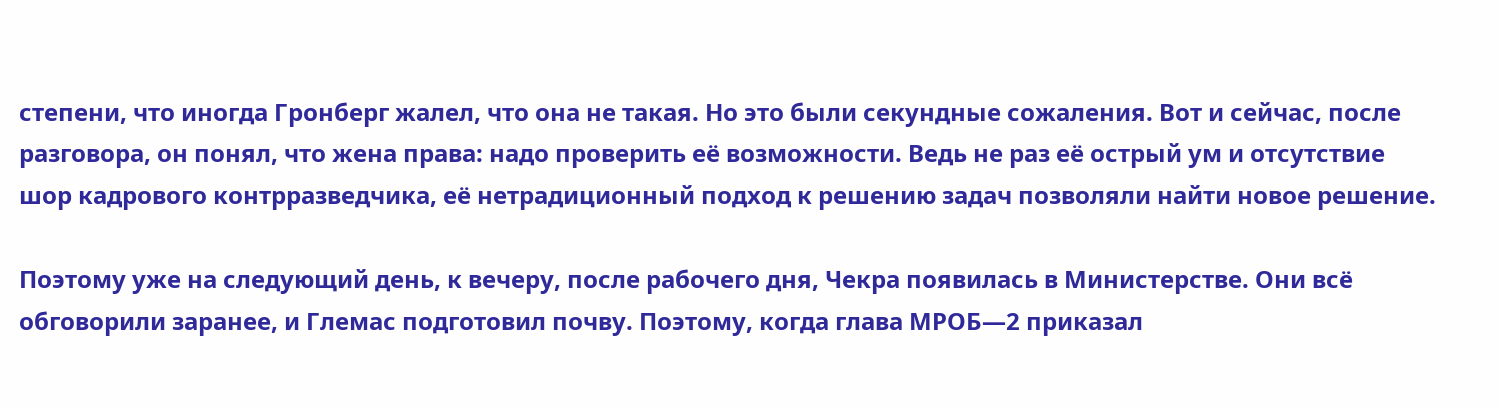степени, что иногда Гронберг жалел, что она не такая. Но это были секундные сожаления. Вот и сейчас, после разговора, он понял, что жена права: надо проверить её возможности. Ведь не раз её острый ум и отсутствие шор кадрового контрразведчика, её нетрадиционный подход к решению задач позволяли найти новое решение.

Поэтому уже на следующий день, к вечеру, после рабочего дня, Чекра появилась в Министерстве. Они всё обговорили заранее, и Глемас подготовил почву. Поэтому, когда глава МРОБ—2 приказал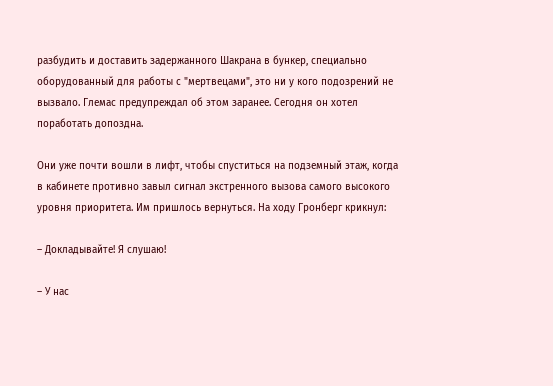разбудить и доставить задержанного Шакрана в бункер, специально оборудованный для работы с "мертвецами", это ни у кого подозрений не вызвало. Глемас предупреждал об этом заранее. Сегодня он хотел поработать допоздна.

Они уже почти вошли в лифт, чтобы спуститься на подземный этаж, когда в кабинете противно завыл сигнал экстренного вызова самого высокого уровня приоритета. Им пришлось вернуться. На ходу Гронберг крикнул:

– Докладывайте! Я слушаю!

– У нас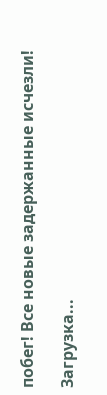побег! Все новые задержанные исчезли!

Загрузка...